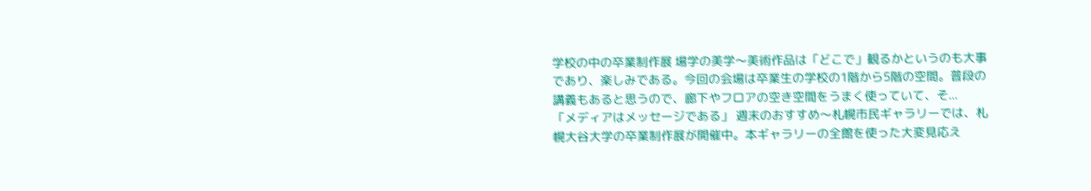学校の中の卒業制作展 場学の美学〜美術作品は「どこで」観るかというのも大事であり、楽しみである。今回の会場は卒業生の学校の1階から5階の空間。普段の講義もあると思うので、廊下やフロアの空き空間をうまく使っていて、そ...
「メディアはメッセージである」 週末のおすすめ〜札幌市民ギャラリーでは、札幌大谷大学の卒業制作展が開催中。本ギャラリーの全館を使った大変見応え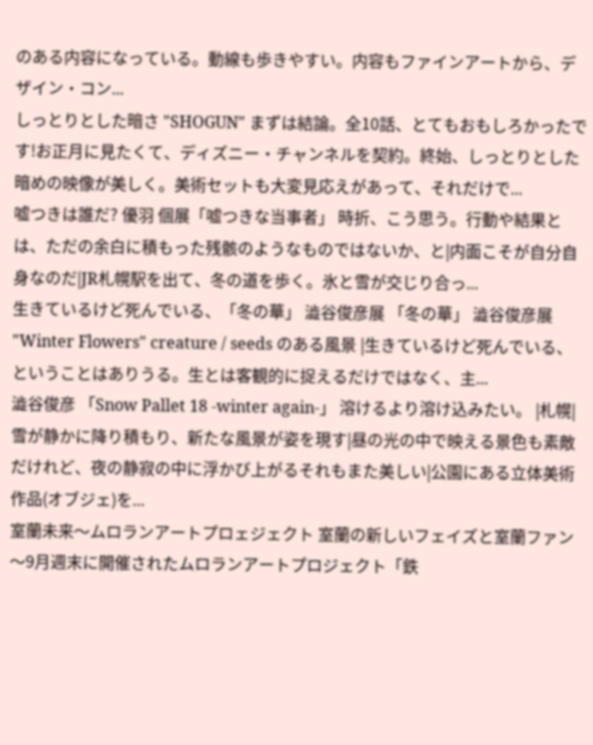のある内容になっている。動線も歩きやすい。内容もファインアートから、デザイン・コン...
しっとりとした暗さ "SHOGUN" まずは結論。全10話、とてもおもしろかったです!お正月に見たくて、ディズニー・チャンネルを契約。終始、しっとりとした暗めの映像が美しく。美術セットも大変見応えがあって、それだけで...
嘘つきは誰だ? 優羽 個展「嘘つきな当事者」 時折、こう思う。行動や結果とは、ただの余白に積もった残骸のようなものではないか、と|内面こそが自分自身なのだ|JR札幌駅を出て、冬の道を歩く。氷と雪が交じり合っ...
生きているけど死んでいる、「冬の華」 澁谷俊彦展 「冬の華」 澁谷俊彦展 "Winter Flowers" creature / seeds のある風景 |生きているけど死んでいる、ということはありうる。生とは客観的に捉えるだけではなく、主...
澁谷俊彦 「Snow Pallet 18 -winter again-」 溶けるより溶け込みたい。 |札幌|雪が静かに降り積もり、新たな風景が姿を現す|昼の光の中で映える景色も素敵だけれど、夜の静寂の中に浮かび上がるそれもまた美しい|公園にある立体美術作品(オブジェ)を...
室蘭未来〜ムロランアートプロェジェクト 室蘭の新しいフェイズと室蘭ファン〜9月週末に開催されたムロランアートプロジェクト「鉄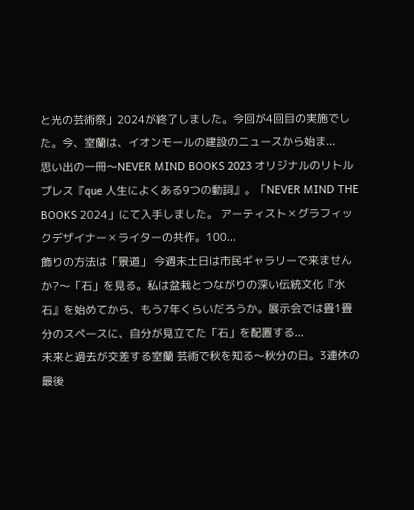と光の芸術祭」2024が終了しました。今回が4回目の実施でした。今、室蘭は、イオンモールの建設のニュースから始ま...
思い出の一冊〜NEVER MIND BOOKS 2023 オリジナルのリトルプレス『que 人生によくある9つの動詞』。「NEVER MIND THE BOOKS 2024」にて入手しました。 アーティスト✕グラフィックデザイナー✕ライターの共作。100...
飾りの方法は「景道」 今週末土日は市民ギャラリーで来ませんか?〜「石」を見る。私は盆栽とつながりの深い伝統文化『水石』を始めてから、もう7年くらいだろうか。展示会では畳1畳分のスペースに、自分が見立てた「石」を配置する...
未来と過去が交差する室蘭 芸術で秋を知る〜秋分の日。3連休の最後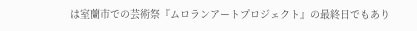は室蘭市での芸術祭『ムロランアートプロジェクト』の最終日でもあり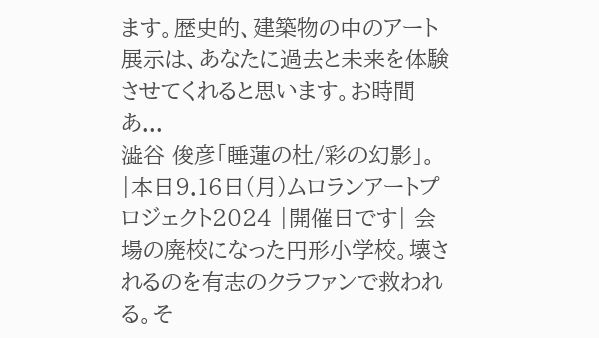ます。歴史的、建築物の中のアート展示は、あなたに過去と未来を体験させてくれると思います。お時間あ...
澁谷 俊彦「睡蓮の杜/彩の幻影」。 |本日9.16日(月)ムロランアートプロジェクト2024 |開催日です| 会場の廃校になった円形小学校。壊されるのを有志のクラファンで救われる。そ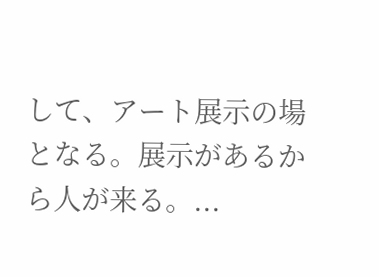して、アート展示の場となる。展示があるから人が来る。...